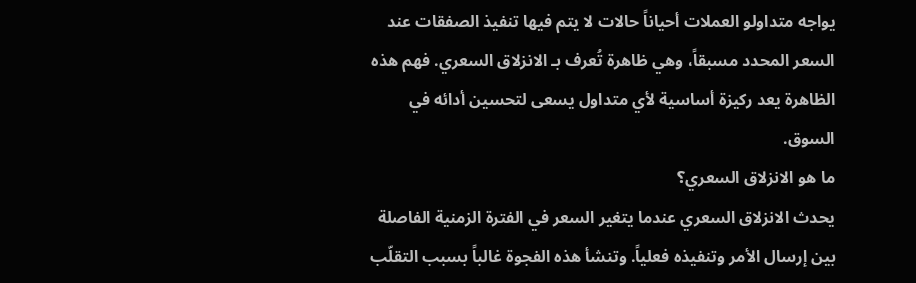يواجه متداولو العملات أحياناً حالات لا يتم فيها تنفيذ الصفقات عند السعر المحدد مسبقاً، وهي ظاهرة تُعرف بـ الانزلاق السعري. فهم هذه الظاهرة يعد ركيزة أساسية لأي متداول يسعى لتحسين أدائه في السوق.
ما هو الانزلاق السعري؟
يحدث الانزلاق السعري عندما يتغير السعر في الفترة الزمنية الفاصلة بين إرسال الأمر وتنفيذه فعلياً. وتنشأ هذه الفجوة غالباً بسبب التقلّب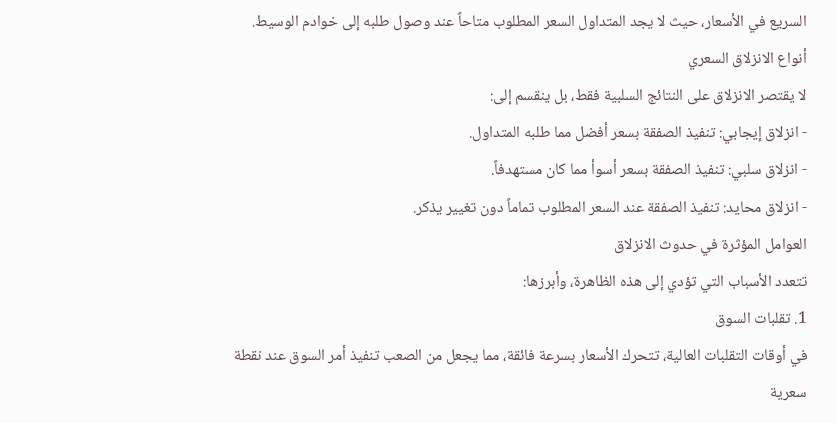السريع في الأسعار، حيث لا يجد المتداول السعر المطلوب متاحاً عند وصول طلبه إلى خوادم الوسيط.
أنواع الانزلاق السعري
لا يقتصر الانزلاق على النتائج السلبية فقط، بل ينقسم إلى:
- انزلاق إيجابي: تنفيذ الصفقة بسعر أفضل مما طلبه المتداول.
- انزلاق سلبي: تنفيذ الصفقة بسعر أسوأ مما كان مستهدفاً.
- انزلاق محايد: تنفيذ الصفقة عند السعر المطلوب تماماً دون تغيير يذكر.
العوامل المؤثرة في حدوث الانزلاق
تتعدد الأسباب التي تؤدي إلى هذه الظاهرة، وأبرزها:
1. تقلبات السوق
في أوقات التقلبات العالية، تتحرك الأسعار بسرعة فائقة، مما يجعل من الصعب تنفيذ أمر السوق عند نقطة سعرية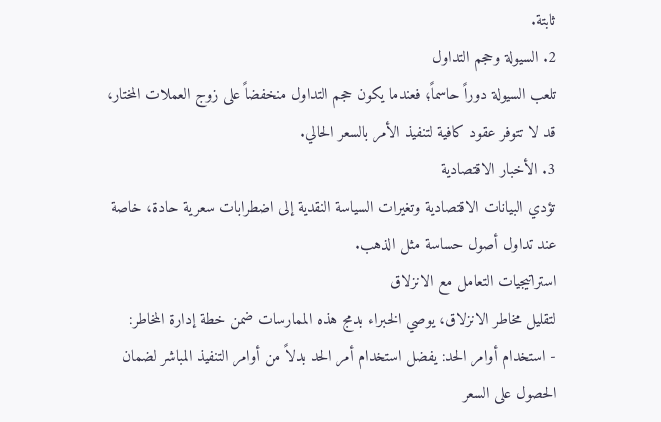ثابتة.
2. السيولة وحجم التداول
تلعب السيولة دوراً حاسماً؛ فعندما يكون حجم التداول منخفضاً على زوج العملات المختار، قد لا تتوفر عقود كافية لتنفيذ الأمر بالسعر الحالي.
3. الأخبار الاقتصادية
تؤدي البيانات الاقتصادية وتغيرات السياسة النقدية إلى اضطرابات سعرية حادة، خاصة عند تداول أصول حساسة مثل الذهب.
استراتيجيات التعامل مع الانزلاق
لتقليل مخاطر الانزلاق، يوصي الخبراء بدمج هذه الممارسات ضمن خطة إدارة المخاطر:
- استخدام أوامر الحد: يفضل استخدام أمر الحد بدلاً من أوامر التنفيذ المباشر لضمان الحصول على السعر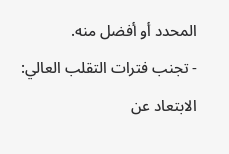المحدد أو أفضل منه.
- تجنب فترات التقلب العالي: الابتعاد عن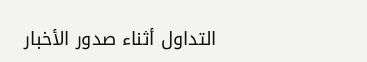التداول أثناء صدور الأخبار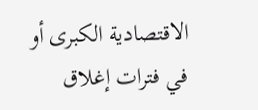الاقتصادية الكبرى أو في فترات إغلاق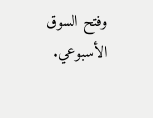وفتح السوق الأسبوعي.